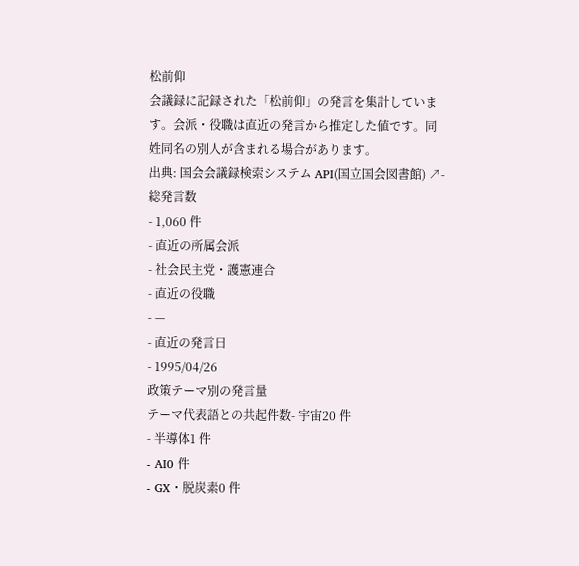松前仰
会議録に記録された「松前仰」の発言を集計しています。会派・役職は直近の発言から推定した値です。同姓同名の別人が含まれる場合があります。
出典: 国会会議録検索システム API(国立国会図書館) ↗- 総発言数
- 1,060 件
- 直近の所属会派
- 社会民主党・護憲連合
- 直近の役職
- —
- 直近の発言日
- 1995/04/26
政策テーマ別の発言量
テーマ代表語との共起件数- 宇宙20 件
- 半導体1 件
- AI0 件
- GX・脱炭素0 件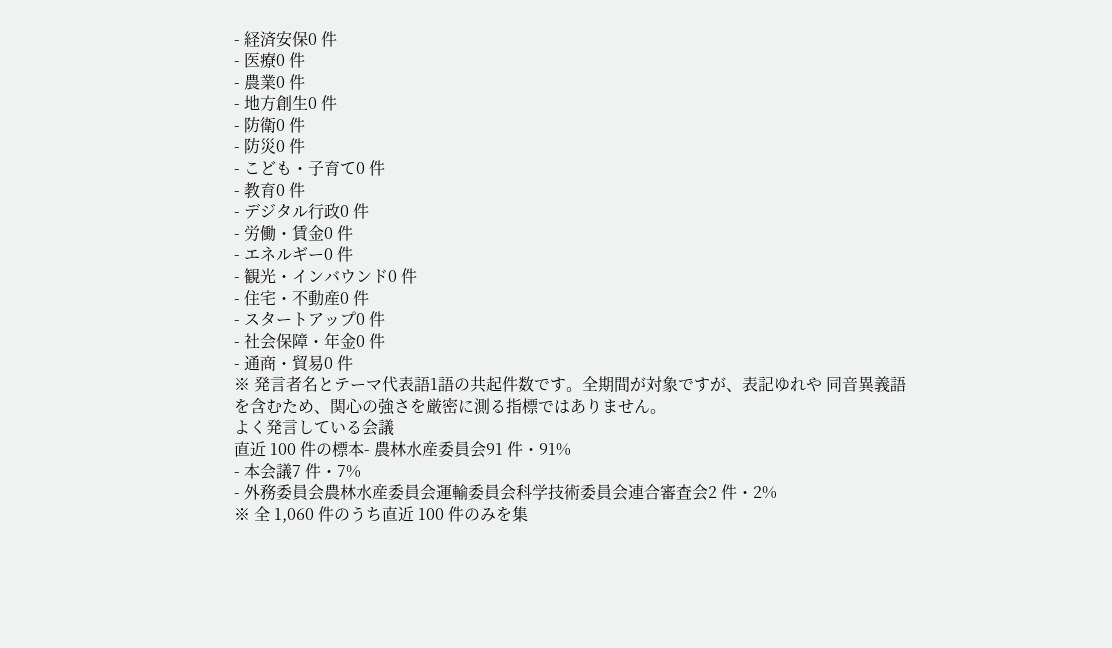- 経済安保0 件
- 医療0 件
- 農業0 件
- 地方創生0 件
- 防衛0 件
- 防災0 件
- こども・子育て0 件
- 教育0 件
- デジタル行政0 件
- 労働・賃金0 件
- エネルギー0 件
- 観光・インバウンド0 件
- 住宅・不動産0 件
- スタートアップ0 件
- 社会保障・年金0 件
- 通商・貿易0 件
※ 発言者名とテーマ代表語1語の共起件数です。全期間が対象ですが、表記ゆれや 同音異義語を含むため、関心の強さを厳密に測る指標ではありません。
よく発言している会議
直近 100 件の標本- 農林水産委員会91 件・91%
- 本会議7 件・7%
- 外務委員会農林水産委員会運輸委員会科学技術委員会連合審査会2 件・2%
※ 全 1,060 件のうち直近 100 件のみを集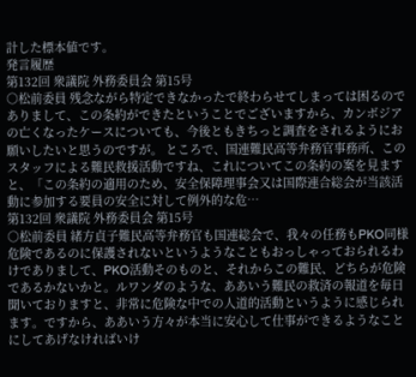計した標本値です。
発言履歴
第132回 衆議院 外務委員会 第15号
○松前委員 残念ながら特定できなかったで終わらせてしまっては困るのでありまして、この条約ができたということでございますから、カンボジアの亡くなったケースについても、今後ともきちっと調査をされるようにお願いしたいと思うのですが。 ところで、国連難民高等弁務官事務所、このスタッフによる難民救援活動ですね、これについてこの条約の案を見ますと、「この条約の適用のため、安全保障理事会又は国際連合総会が当該活動に参加する要員の安全に対して例外的な危…
第132回 衆議院 外務委員会 第15号
○松前委員 緒方貞子難民高等弁務官も国連総会で、我々の任務もPKO同様危険であるのに保護されないというようなこともおっしゃっておられるわけでありまして、PKO活動そのものと、それからこの難民、どちらが危険であるかないかと。ルワンダのような、ああいう難民の救済の報道を毎日聞いておりますと、非常に危険な中での人道的活動というように感じられます。ですから、ああいう方々が本当に安心して仕事ができるようなことにしてあげなければいけ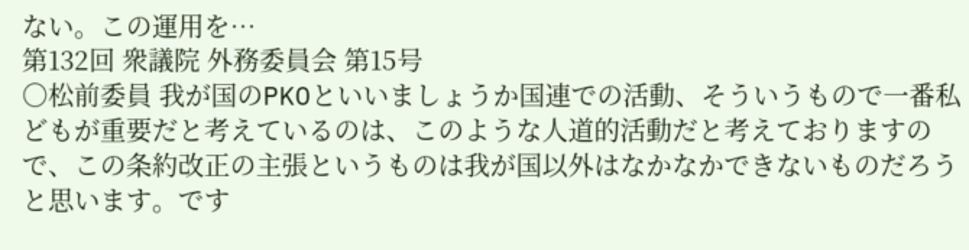ない。この運用を…
第132回 衆議院 外務委員会 第15号
○松前委員 我が国のPKOといいましょうか国連での活動、そういうもので一番私どもが重要だと考えているのは、このような人道的活動だと考えておりますので、この条約改正の主張というものは我が国以外はなかなかできないものだろうと思います。です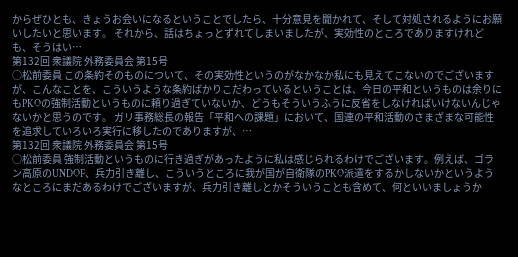からぜひとも、きょうお会いになるということでしたら、十分意見を聞かれて、そして対処されるようにお願いしたいと思います。 それから、話はちょっとずれてしまいましたが、実効性のところでありますけれども、そうはい…
第132回 衆議院 外務委員会 第15号
○松前委員 この条約そのものについて、その実効性というのがなかなか私にも見えてこないのでございますが、こんなことを、こういうような条約ばかりこだわっているということは、今日の平和というものは余りにもPKOの強制活動というものに頼り過ぎていないか、どうもそういうふうに反省をしなければいけないんじゃないかと思うのです。 ガリ事務総長の報告「平和への課題」において、国連の平和活動のさまざまな可能性を追求していろいろ実行に移したのでありますが、…
第132回 衆議院 外務委員会 第15号
○松前委員 強制活動というものに行き過ぎがあったように私は感じられるわけでございます。例えば、ゴラン高原のUNDOF、兵力引き離し、こういうところに我が国が自衛隊のPKO派遣をするかしないかというようなところにまだあるわけでございますが、兵力引き離しとかそういうことも含めて、何といいましょうか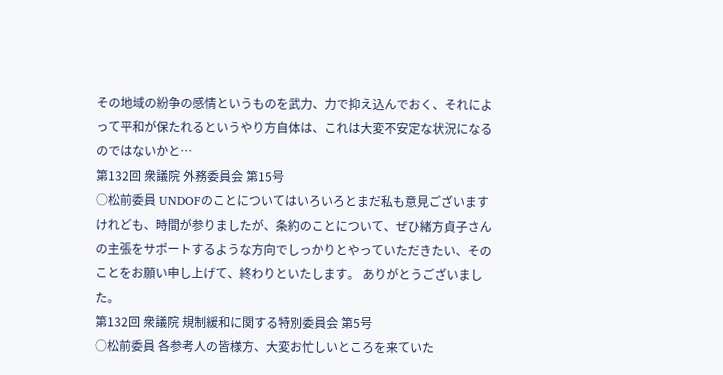その地域の紛争の感情というものを武力、力で抑え込んでおく、それによって平和が保たれるというやり方自体は、これは大変不安定な状況になるのではないかと…
第132回 衆議院 外務委員会 第15号
○松前委員 UNDOFのことについてはいろいろとまだ私も意見ございますけれども、時間が参りましたが、条約のことについて、ぜひ緒方貞子さんの主張をサポートするような方向でしっかりとやっていただきたい、そのことをお願い申し上げて、終わりといたします。 ありがとうございました。
第132回 衆議院 規制緩和に関する特別委員会 第5号
○松前委員 各参考人の皆様方、大変お忙しいところを来ていた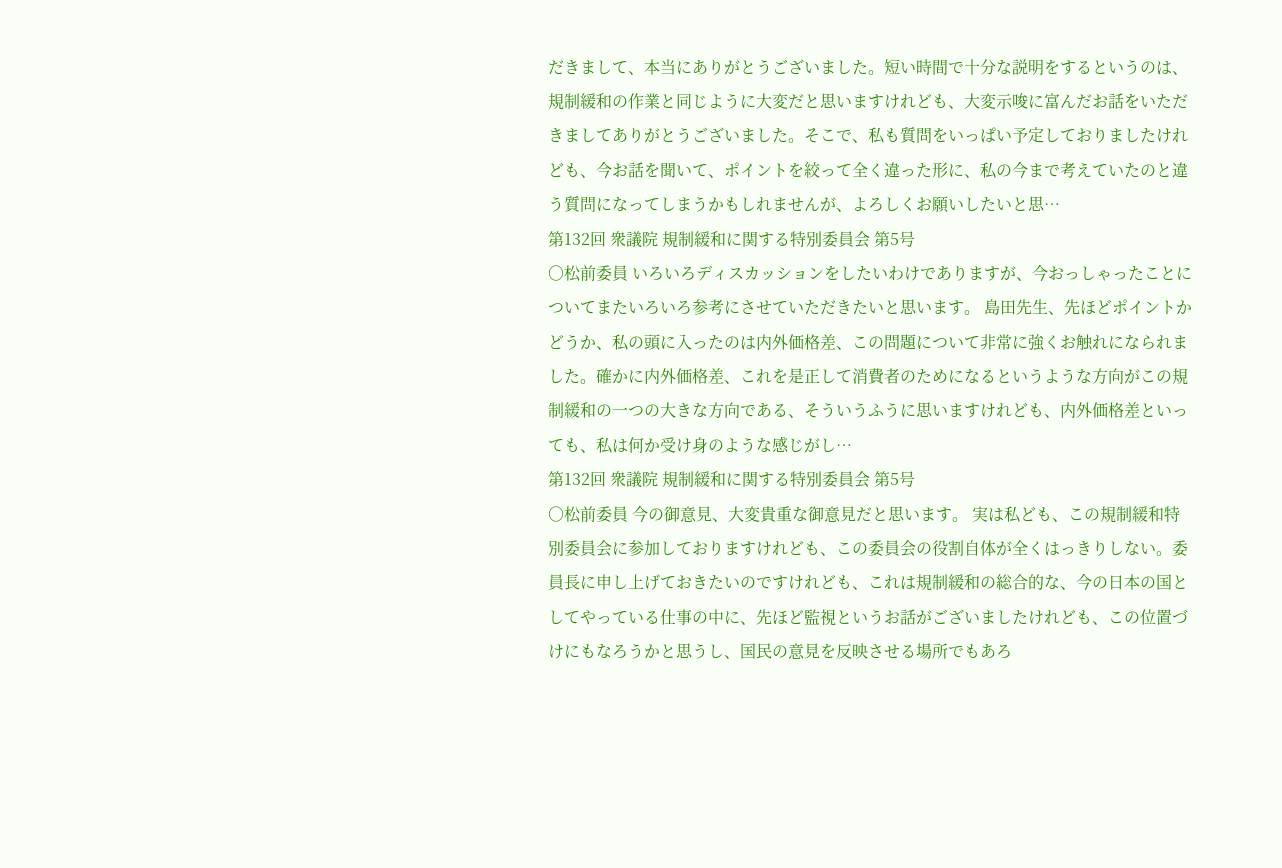だきまして、本当にありがとうございました。短い時間で十分な説明をするというのは、規制緩和の作業と同じように大変だと思いますけれども、大変示唆に富んだお話をいただきましてありがとうございました。そこで、私も質問をいっぱい予定しておりましたけれども、今お話を聞いて、ポイントを絞って全く違った形に、私の今まで考えていたのと違う質問になってしまうかもしれませんが、よろしくお願いしたいと思…
第132回 衆議院 規制緩和に関する特別委員会 第5号
○松前委員 いろいろディスカッションをしたいわけでありますが、今おっしゃったことについてまたいろいろ参考にさせていただきたいと思います。 島田先生、先ほどポイントかどうか、私の頭に入ったのは内外価格差、この問題について非常に強くお触れになられました。確かに内外価格差、これを是正して消費者のためになるというような方向がこの規制緩和の一つの大きな方向である、そういうふうに思いますけれども、内外価格差といっても、私は何か受け身のような感じがし…
第132回 衆議院 規制緩和に関する特別委員会 第5号
○松前委員 今の御意見、大変貴重な御意見だと思います。 実は私ども、この規制緩和特別委員会に参加しておりますけれども、この委員会の役割自体が全くはっきりしない。委員長に申し上げておきたいのですけれども、これは規制緩和の総合的な、今の日本の国としてやっている仕事の中に、先ほど監視というお話がございましたけれども、この位置づけにもなろうかと思うし、国民の意見を反映させる場所でもあろ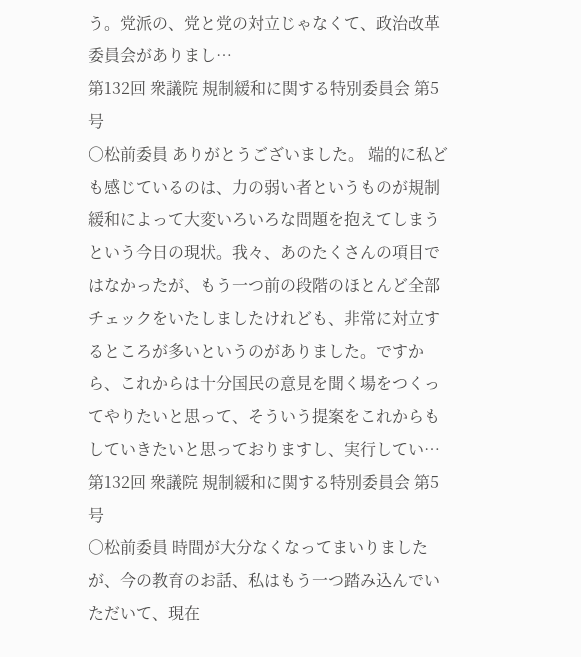う。党派の、党と党の対立じゃなくて、政治改革委員会がありまし…
第132回 衆議院 規制緩和に関する特別委員会 第5号
○松前委員 ありがとうございました。 端的に私ども感じているのは、力の弱い者というものが規制緩和によって大変いろいろな問題を抱えてしまうという今日の現状。我々、あのたくさんの項目ではなかったが、もう一つ前の段階のほとんど全部チェックをいたしましたけれども、非常に対立するところが多いというのがありました。ですから、これからは十分国民の意見を聞く場をつくってやりたいと思って、そういう提案をこれからもしていきたいと思っておりますし、実行してい…
第132回 衆議院 規制緩和に関する特別委員会 第5号
○松前委員 時間が大分なくなってまいりましたが、今の教育のお話、私はもう一つ踏み込んでいただいて、現在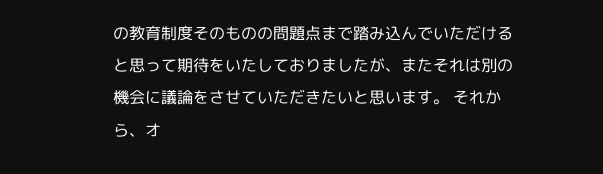の教育制度そのものの問題点まで踏み込んでいただけると思って期待をいたしておりましたが、またそれは別の機会に議論をさせていただきたいと思います。 それから、オ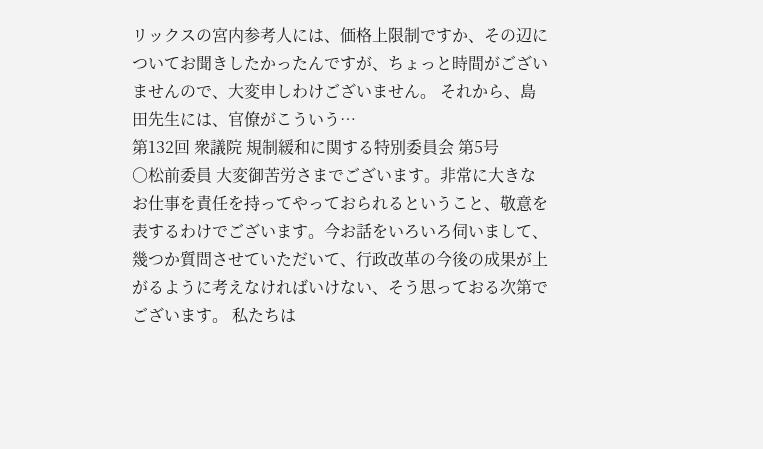リックスの宮内参考人には、価格上限制ですか、その辺についてお聞きしたかったんですが、ちょっと時間がございませんので、大変申しわけございません。 それから、島田先生には、官僚がこういう…
第132回 衆議院 規制緩和に関する特別委員会 第5号
○松前委員 大変御苦労さまでございます。非常に大きなお仕事を責任を持ってやっておられるということ、敬意を表するわけでございます。今お話をいろいろ伺いまして、幾つか質問させていただいて、行政改革の今後の成果が上がるように考えなければいけない、そう思っておる次第でございます。 私たちは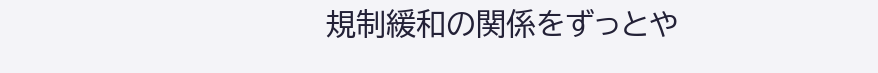規制緩和の関係をずっとや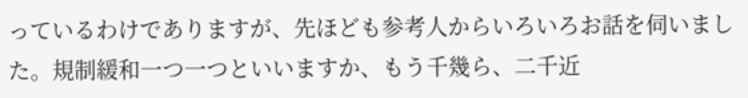っているわけでありますが、先ほども参考人からいろいろお話を伺いました。規制緩和一つ一つといいますか、もう千幾ら、二千近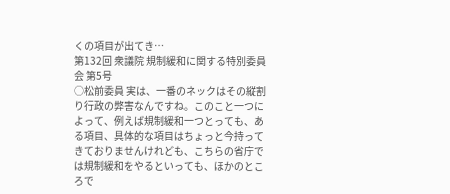くの項目が出てき…
第132回 衆議院 規制緩和に関する特別委員会 第5号
○松前委員 実は、一番のネックはその縦割り行政の弊害なんですね。このこと一つによって、例えば規制緩和一つとっても、ある項目、具体的な項目はちょっと今持ってきておりませんけれども、こちらの省庁では規制緩和をやるといっても、ほかのところで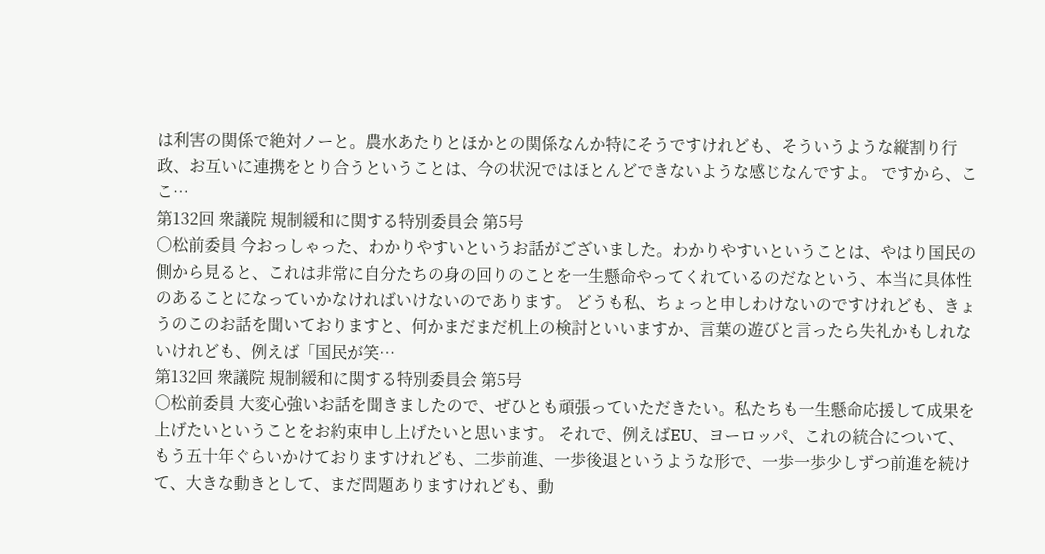は利害の関係で絶対ノーと。農水あたりとほかとの関係なんか特にそうですけれども、そういうような縦割り行政、お互いに連携をとり合うということは、今の状況ではほとんどできないような感じなんですよ。 ですから、ここ…
第132回 衆議院 規制緩和に関する特別委員会 第5号
○松前委員 今おっしゃった、わかりやすいというお話がございました。わかりやすいということは、やはり国民の側から見ると、これは非常に自分たちの身の回りのことを一生懸命やってくれているのだなという、本当に具体性のあることになっていかなければいけないのであります。 どうも私、ちょっと申しわけないのですけれども、きょうのこのお話を聞いておりますと、何かまだまだ机上の検討といいますか、言葉の遊びと言ったら失礼かもしれないけれども、例えば「国民が笑…
第132回 衆議院 規制緩和に関する特別委員会 第5号
○松前委員 大変心強いお話を聞きましたので、ぜひとも頑張っていただきたい。私たちも一生懸命応援して成果を上げたいということをお約束申し上げたいと思います。 それで、例えばEU、ヨーロッパ、これの統合について、もう五十年ぐらいかけておりますけれども、二歩前進、一歩後退というような形で、一歩一歩少しずつ前進を続けて、大きな動きとして、まだ問題ありますけれども、動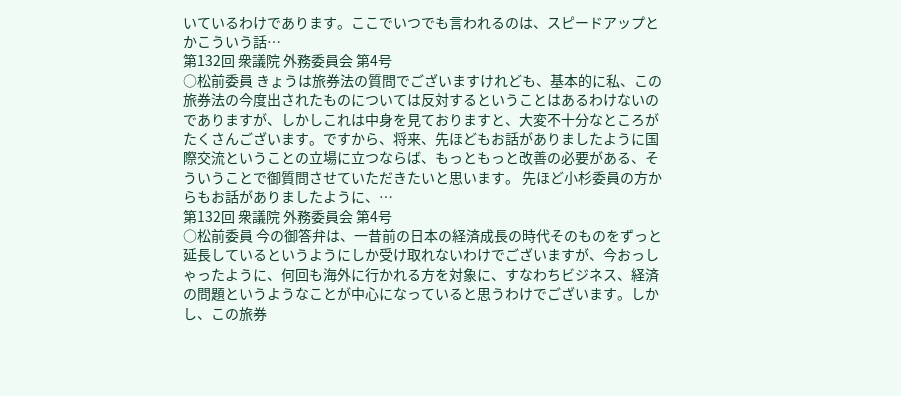いているわけであります。ここでいつでも言われるのは、スピードアップとかこういう話…
第132回 衆議院 外務委員会 第4号
○松前委員 きょうは旅券法の質問でございますけれども、基本的に私、この旅券法の今度出されたものについては反対するということはあるわけないのでありますが、しかしこれは中身を見ておりますと、大変不十分なところがたくさんございます。ですから、将来、先ほどもお話がありましたように国際交流ということの立場に立つならば、もっともっと改善の必要がある、そういうことで御質問させていただきたいと思います。 先ほど小杉委員の方からもお話がありましたように、…
第132回 衆議院 外務委員会 第4号
○松前委員 今の御答弁は、一昔前の日本の経済成長の時代そのものをずっと延長しているというようにしか受け取れないわけでございますが、今おっしゃったように、何回も海外に行かれる方を対象に、すなわちビジネス、経済の問題というようなことが中心になっていると思うわけでございます。しかし、この旅券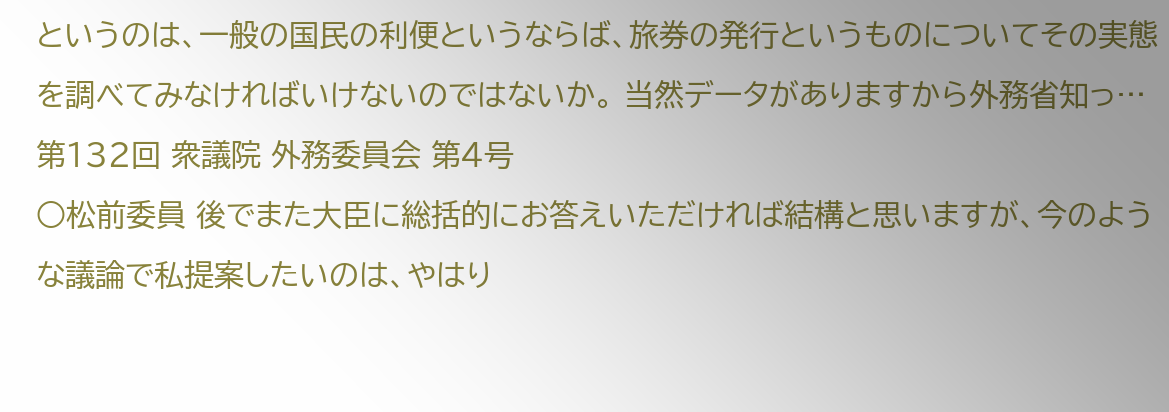というのは、一般の国民の利便というならば、旅券の発行というものについてその実態を調べてみなければいけないのではないか。 当然データがありますから外務省知っ…
第132回 衆議院 外務委員会 第4号
○松前委員 後でまた大臣に総括的にお答えいただければ結構と思いますが、今のような議論で私提案したいのは、やはり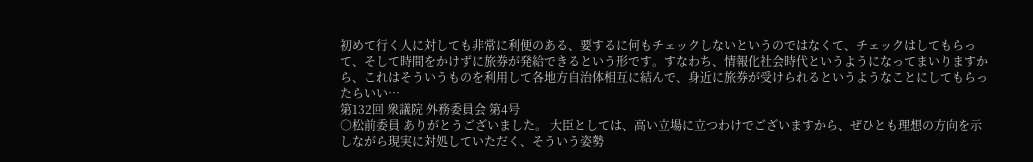初めて行く人に対しても非常に利便のある、要するに何もチェックしないというのではなくて、チェックはしてもらって、そして時間をかけずに旅券が発給できるという形です。すなわち、情報化社会時代というようになってまいりますから、これはそういうものを利用して各地方自治体相互に結んで、身近に旅券が受けられるというようなことにしてもらったらいい…
第132回 衆議院 外務委員会 第4号
○松前委員 ありがとうございました。 大臣としては、高い立場に立つわけでございますから、ぜひとも理想の方向を示しながら現実に対処していただく、そういう姿勢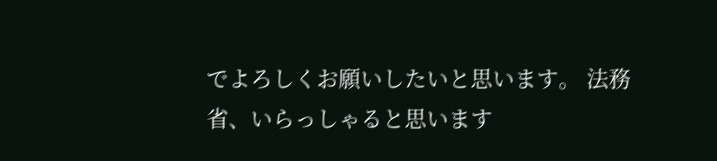でよろしくお願いしたいと思います。 法務省、いらっしゃると思います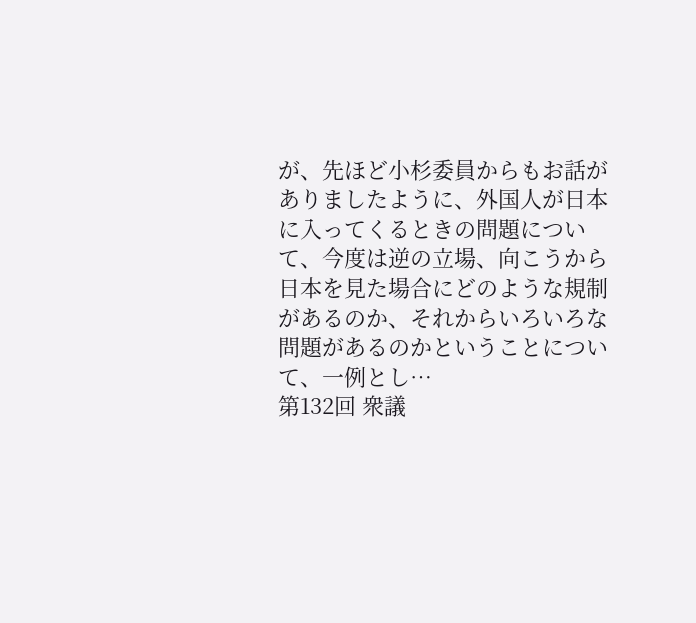が、先ほど小杉委員からもお話がありましたように、外国人が日本に入ってくるときの問題について、今度は逆の立場、向こうから日本を見た場合にどのような規制があるのか、それからいろいろな問題があるのかということについて、一例とし…
第132回 衆議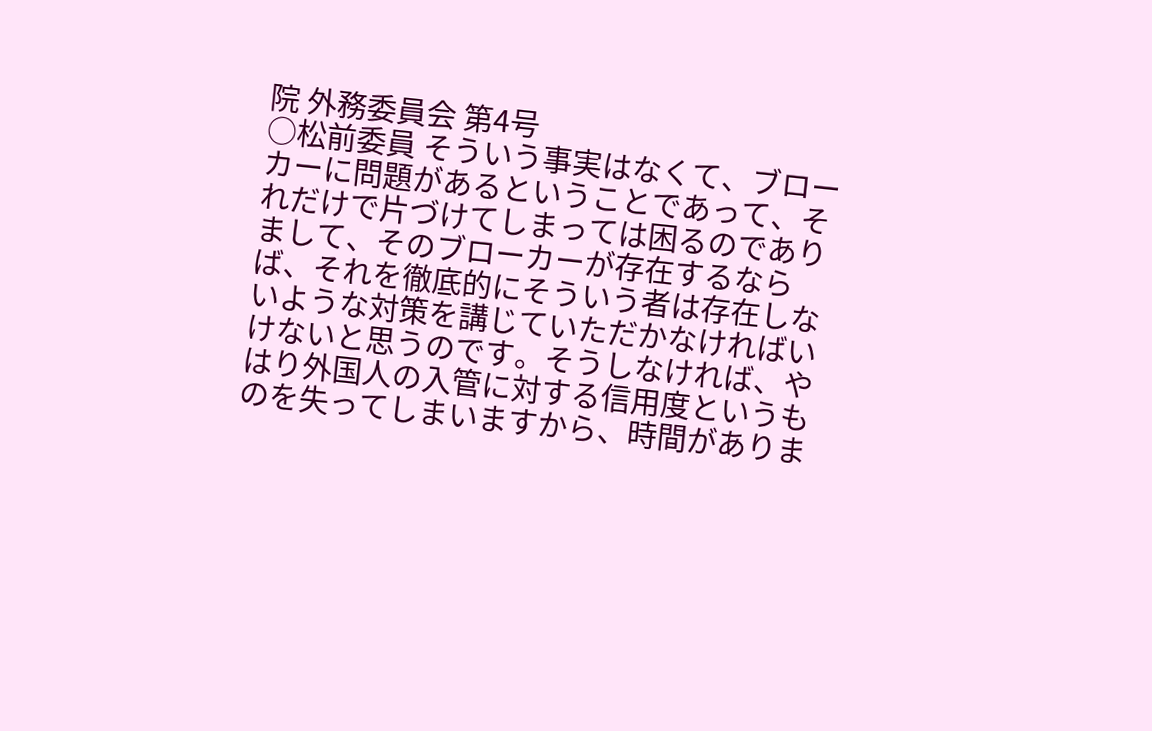院 外務委員会 第4号
○松前委員 そういう事実はなくて、ブローカーに問題があるということであって、それだけで片づけてしまっては困るのでありまして、そのブローカーが存在するならば、それを徹底的にそういう者は存在しないような対策を講じていただかなければいけないと思うのです。そうしなければ、やはり外国人の入管に対する信用度というものを失ってしまいますから、時間がありま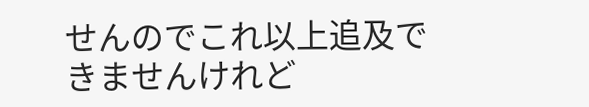せんのでこれ以上追及できませんけれど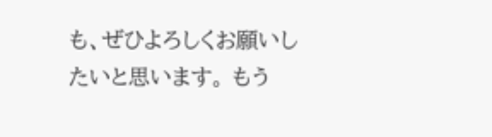も、ぜひよろしくお願いしたいと思います。 もう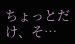ちょっとだけ、そ…